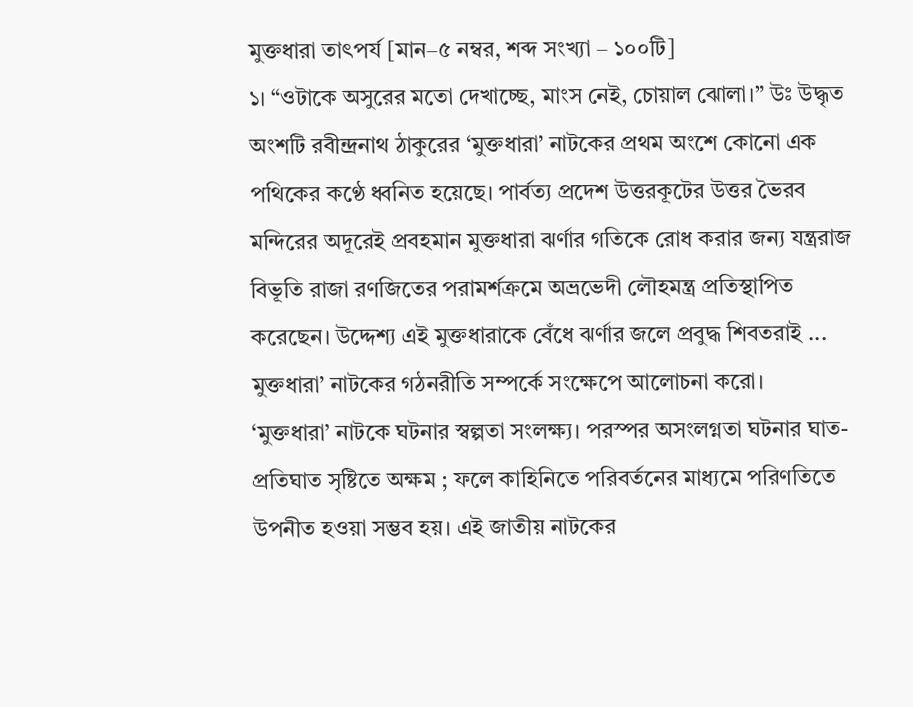মুক্তধারা তাৎপর্য [মান–৫ নম্বর, শব্দ সংখ্যা – ১০০টি]
১। “ওটাকে অসুরের মতো দেখাচ্ছে, মাংস নেই, চোয়াল ঝোলা।” উঃ উদ্ধৃত অংশটি রবীন্দ্রনাথ ঠাকুরের ‘মুক্তধারা’ নাটকের প্রথম অংশে কোনো এক পথিকের কণ্ঠে ধ্বনিত হয়েছে। পার্বত্য প্রদেশ উত্তরকূটের উত্তর ভৈরব মন্দিরের অদূরেই প্রবহমান মুক্তধারা ঝর্ণার গতিকে রোধ করার জন্য যন্ত্ররাজ বিভূতি রাজা রণজিতের পরামর্শক্রমে অভ্রভেদী লৌহমন্ত্র প্রতিস্থাপিত করেছেন। উদ্দেশ্য এই মুক্তধারাকে বেঁধে ঝর্ণার জলে প্রবুদ্ধ শিবতরাই ...
মুক্তধারা’ নাটকের গঠনরীতি সম্পর্কে সংক্ষেপে আলোচনা করো।
‘মুক্তধারা’ নাটকে ঘটনার স্বল্পতা সংলক্ষ্য। পরস্পর অসংলগ্নতা ঘটনার ঘাত-প্রতিঘাত সৃষ্টিতে অক্ষম ; ফলে কাহিনিতে পরিবর্তনের মাধ্যমে পরিণতিতে উপনীত হওয়া সম্ভব হয়। এই জাতীয় নাটকের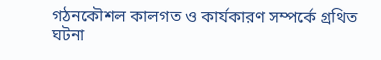গঠনকৌশল কালগত ও কার্যকারণ সম্পর্কে গ্রথিত ঘটনা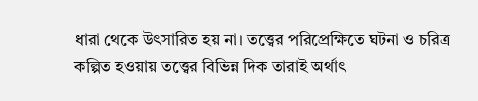ধারা থেকে উৎসারিত হয় না। তত্ত্বের পরিপ্রেক্ষিতে ঘটনা ও চরিত্র কল্পিত হওয়ায় তত্ত্বের বিভিন্ন দিক তারাই অর্থাৎ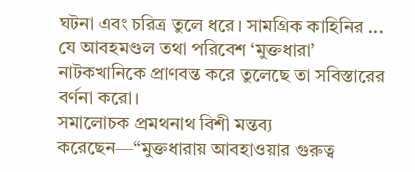ঘটনা এবং চরিত্র তুলে ধরে। সামগ্রিক কাহিনির ...
যে আবহমণ্ডল তথা পরিবেশ ‘মুক্তধারা’ নাটকখানিকে প্রাণবন্ত করে তুলেছে তা সবিস্তারের বর্ণনা করো।
সমালোচক প্রমথনাথ বিশী মন্তব্য করেছেন—“মুক্তধারায় আবহাওয়ার গুরুত্ব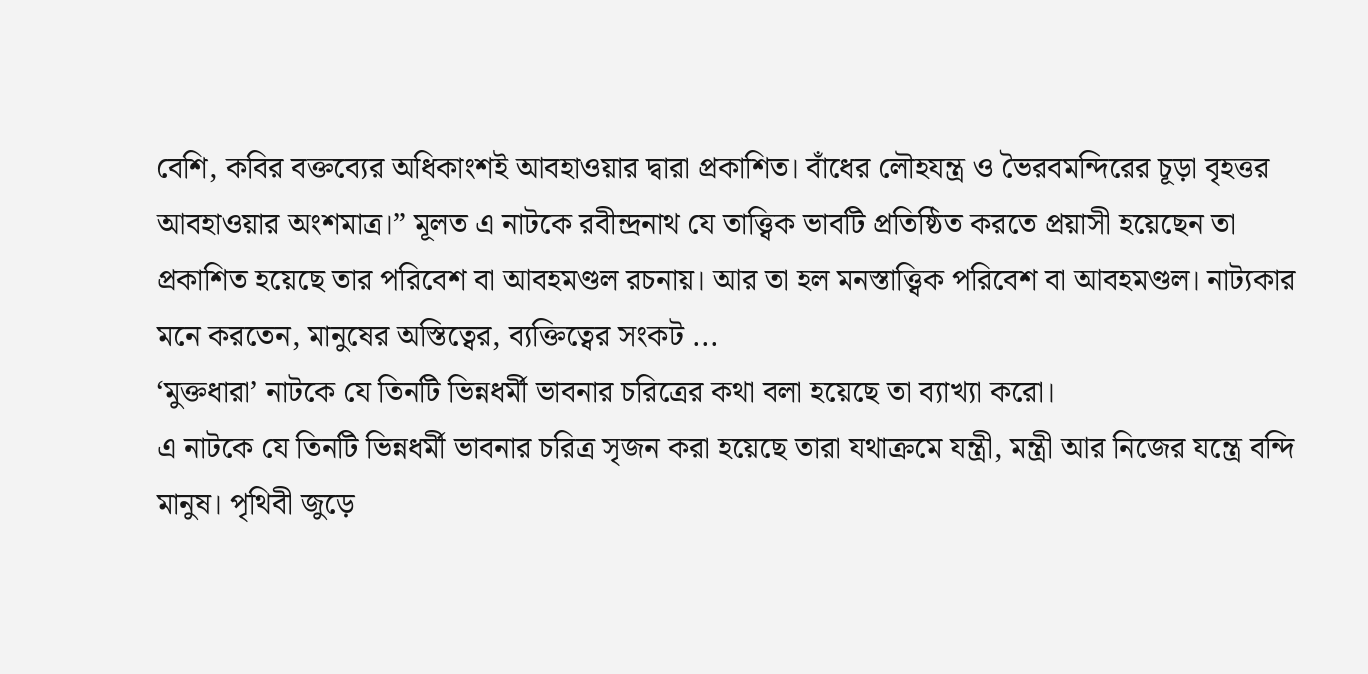বেশি, কবির বক্তব্যের অধিকাংশই আবহাওয়ার দ্বারা প্রকাশিত। বাঁধের লৌহযন্ত্র ও ভৈরবমন্দিরের চূড়া বৃহত্তর আবহাওয়ার অংশমাত্র।” মূলত এ নাটকে রবীন্দ্রনাথ যে তাত্ত্বিক ভাবটি প্রতিষ্ঠিত করতে প্রয়াসী হয়েছেন তা প্রকাশিত হয়েছে তার পরিবেশ বা আবহমণ্ডল রচনায়। আর তা হল মনস্তাত্ত্বিক পরিবেশ বা আবহমণ্ডল। নাট্যকার মনে করতেন, মানুষের অস্তিত্বের, ব্যক্তিত্বের সংকট ...
‘মুক্তধারা’ নাটকে যে তিনটি ভিন্নধর্মী ভাবনার চরিত্রের কথা বলা হয়েছে তা ব্যাখ্যা করো।
এ নাটকে যে তিনটি ভিন্নধর্মী ভাবনার চরিত্র সৃজন করা হয়েছে তারা যথাক্রমে যন্ত্রী, মন্ত্রী আর নিজের যন্ত্রে বন্দি মানুষ। পৃথিবী জুড়ে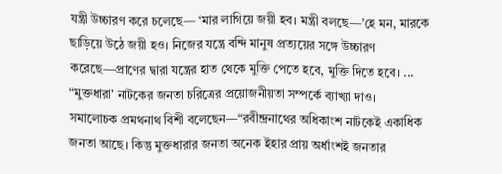যন্ত্রী উচ্চারণ করে চলেছে— ‘মার লাগিয়ে জয়ী হব। মন্ত্রী বলছে—’হে মন, মারকে ছাড়িয়ে উঠে জয়ী হও। নিজের যন্ত্রে বন্দি মানুষ প্রত্যয়ের সঙ্গে উচ্চারণ করেছে—প্রাণের দ্বারা যন্ত্রের হাত থেকে মুক্তি পেতে হবে, মুক্তি দিতে হবে। ...
“মুক্তধারা’ নাটকের জনতা চরিত্রের প্রয়োজনীয়তা সম্পর্কে ব্যাখ্যা দাও।
সমালোচক প্রমথনাথ বিশী বলেছেন—“রবীন্দ্রনাথের অধিকাংশ নাটকেই একাধিক জনতা আছে। কিন্তু মুক্তধারার জনতা অনেক ইহার প্রায় অর্ধাংশই জনতার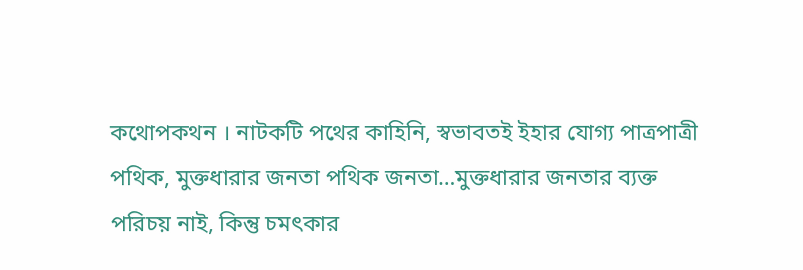কথোপকথন । নাটকটি পথের কাহিনি, স্বভাবতই ইহার যোগ্য পাত্রপাত্রী পথিক, মুক্তধারার জনতা পথিক জনতা…মুক্তধারার জনতার ব্যক্ত পরিচয় নাই, কিন্তু চমৎকার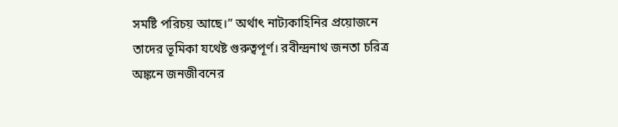সমষ্টি পরিচয় আছে।” অর্থাৎ নাট্যকাহিনির প্রয়োজনে তাদের ভূমিকা যথেষ্ট গুরুত্বপূর্ণ। রবীন্দ্রনাথ জনতা চরিত্র অঙ্কনে জনজীবনের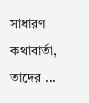সাধারণ কথাবার্তা, তাদের ...